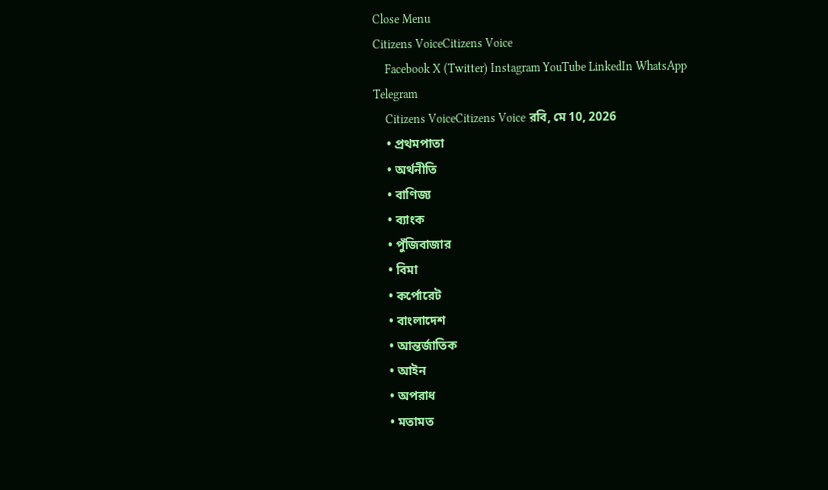Close Menu
Citizens VoiceCitizens Voice
    Facebook X (Twitter) Instagram YouTube LinkedIn WhatsApp Telegram
    Citizens VoiceCitizens Voice রবি, মে 10, 2026
    • প্রথমপাতা
    • অর্থনীতি
    • বাণিজ্য
    • ব্যাংক
    • পুঁজিবাজার
    • বিমা
    • কর্পোরেট
    • বাংলাদেশ
    • আন্তর্জাতিক
    • আইন
    • অপরাধ
    • মতামত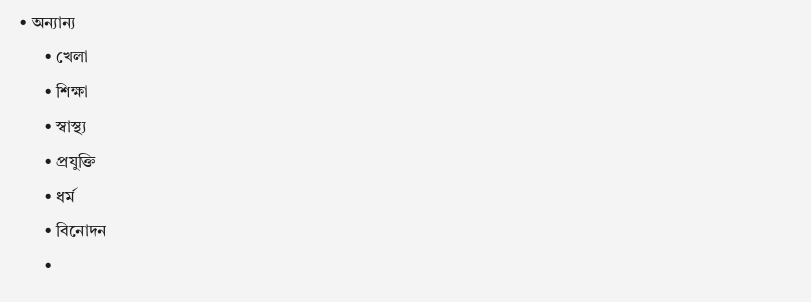• অন্যান্য
      • খেলা
      • শিক্ষা
      • স্বাস্থ্য
      • প্রযুক্তি
      • ধর্ম
      • বিনোদন
      •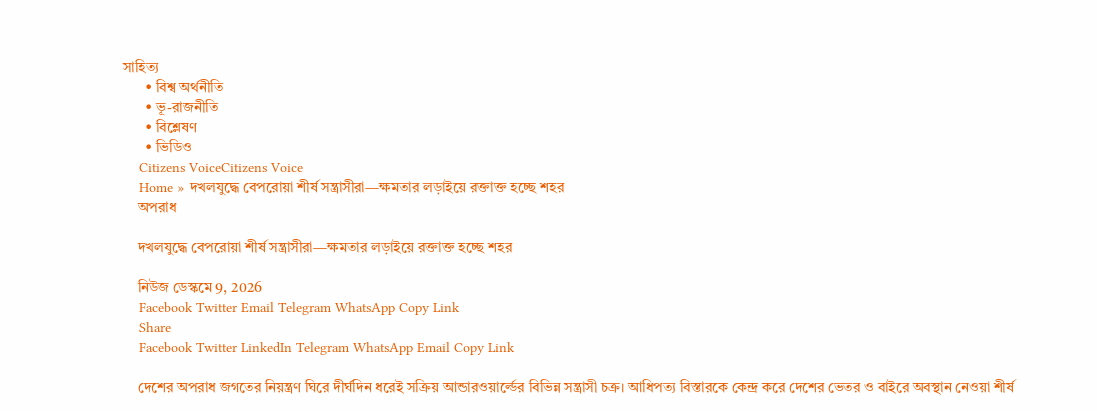সাহিত্য
      • বিশ্ব অর্থনীতি
      • ভূ-রাজনীতি
      • বিশ্লেষণ
      • ভিডিও
    Citizens VoiceCitizens Voice
    Home » দখলযুদ্ধে বেপরোয়া শীর্ষ সন্ত্রাসীরা—ক্ষমতার লড়াইয়ে রক্তাক্ত হচ্ছে শহর
    অপরাধ

    দখলযুদ্ধে বেপরোয়া শীর্ষ সন্ত্রাসীরা—ক্ষমতার লড়াইয়ে রক্তাক্ত হচ্ছে শহর

    নিউজ ডেস্কমে 9, 2026
    Facebook Twitter Email Telegram WhatsApp Copy Link
    Share
    Facebook Twitter LinkedIn Telegram WhatsApp Email Copy Link

    দেশের অপরাধ জগতের নিয়ন্ত্রণ ঘিরে দীর্ঘদিন ধরেই সক্রিয় আন্ডারওয়ার্ল্ডের বিভিন্ন সন্ত্রাসী চক্র। আধিপত্য বিস্তারকে কেন্দ্র করে দেশের ভেতর ও বাইরে অবস্থান নেওয়া শীর্ষ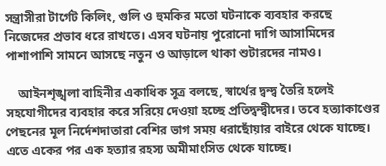সন্ত্রাসীরা টার্গেট কিলিং, গুলি ও হুমকির মতো ঘটনাকে ব্যবহার করছে নিজেদের প্রভাব ধরে রাখতে। এসব ঘটনায় পুরোনো দাগি আসামিদের পাশাপাশি সামনে আসছে নতুন ও আড়ালে থাকা শুটারদের নামও।

    আইনশৃঙ্খলা বাহিনীর একাধিক সূত্র বলছে, স্বার্থের দ্বন্দ্ব তৈরি হলেই সহযোগীদের ব্যবহার করে সরিয়ে দেওয়া হচ্ছে প্রতিদ্বন্দ্বীদের। তবে হত্যাকাণ্ডের পেছনের মূল নির্দেশদাতারা বেশির ভাগ সময় ধরাছোঁয়ার বাইরে থেকে যাচ্ছে। এতে একের পর এক হত্যার রহস্য অমীমাংসিত থেকে যাচ্ছে।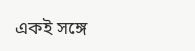একই সঙ্গে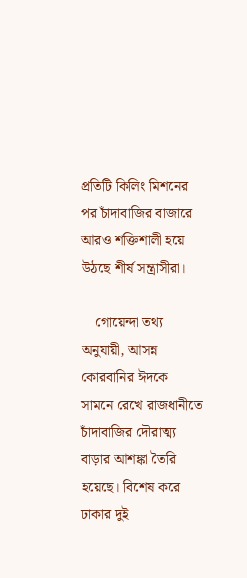প্রতিটি কিলিং মিশনের পর চাঁদাবাজির বাজারে আরও শক্তিশালী হয়ে উঠছে শীর্ষ সন্ত্রাসীরা।

    গোয়েন্দা তথ্য অনুযায়ী, আসন্ন কোরবানির ঈদকে সামনে রেখে রাজধানীতে চাঁদাবাজির দৌরাত্ম্য বাড়ার আশঙ্কা তৈরি হয়েছে। বিশেষ করে ঢাকার দুই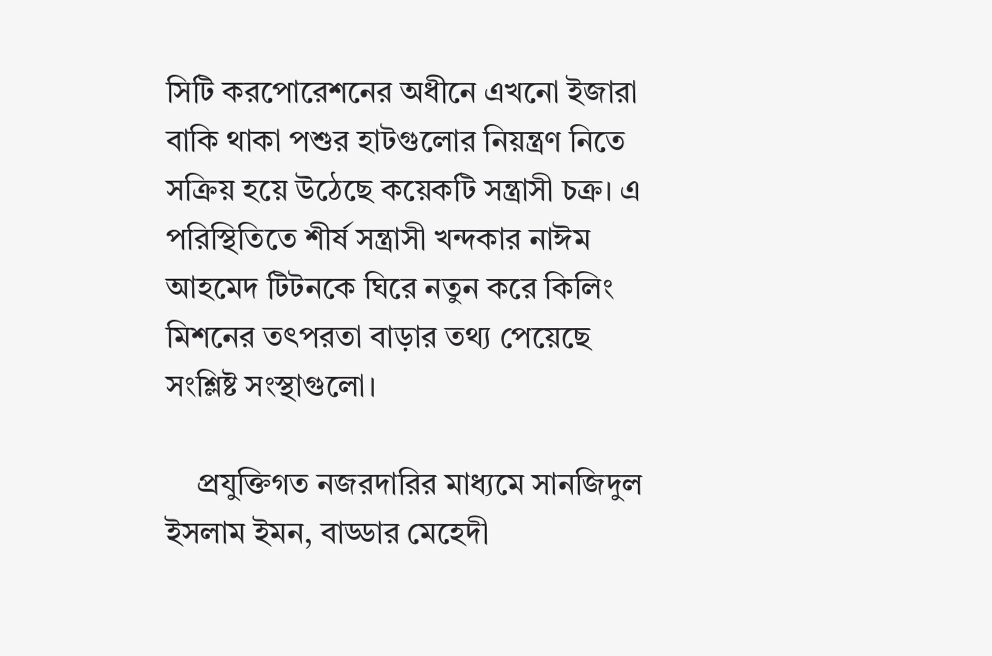সিটি করপোরেশনের অধীনে এখনো ইজারা বাকি থাকা পশুর হাটগুলোর নিয়ন্ত্রণ নিতে সক্রিয় হয়ে উঠেছে কয়েকটি সন্ত্রাসী চক্র। এ পরিস্থিতিতে শীর্ষ সন্ত্রাসী খন্দকার নাঈম আহমেদ টিটনকে ঘিরে নতুন করে কিলিং মিশনের তৎপরতা বাড়ার তথ্য পেয়েছে সংশ্লিষ্ট সংস্থাগুলো।

    প্রযুক্তিগত নজরদারির মাধ্যমে সানজিদুল ইসলাম ইমন, বাড্ডার মেহেদী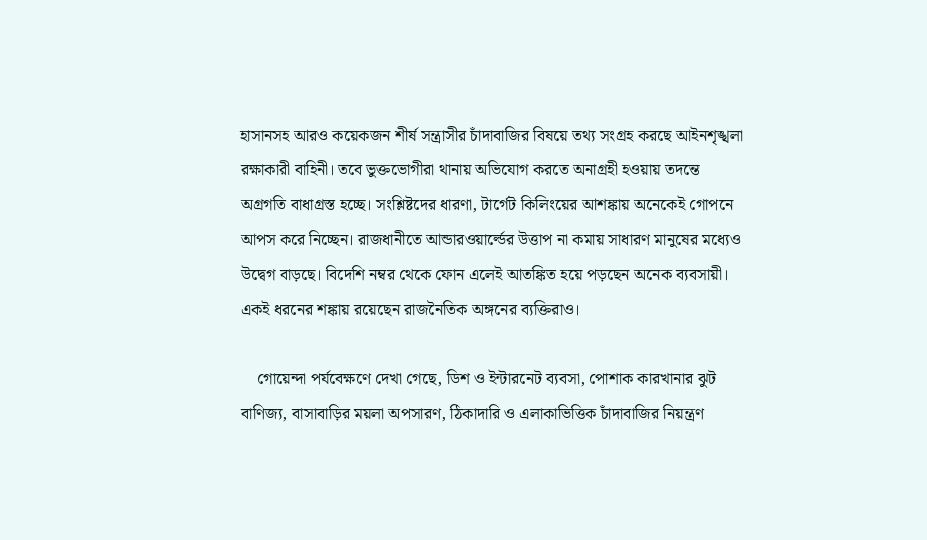হাসানসহ আরও কয়েকজন শীর্ষ সন্ত্রাসীর চাঁদাবাজির বিষয়ে তথ্য সংগ্রহ করছে আইনশৃঙ্খলা রক্ষাকারী বাহিনী। তবে ভুক্তভোগীরা থানায় অভিযোগ করতে অনাগ্রহী হওয়ায় তদন্তে অগ্রগতি বাধাগ্রস্ত হচ্ছে। সংশ্লিষ্টদের ধারণা, টার্গেট কিলিংয়ের আশঙ্কায় অনেকেই গোপনে আপস করে নিচ্ছেন। রাজধানীতে আন্ডারওয়ার্ল্ডের উত্তাপ না কমায় সাধারণ মানুষের মধ্যেও উদ্বেগ বাড়ছে। বিদেশি নম্বর থেকে ফোন এলেই আতঙ্কিত হয়ে পড়ছেন অনেক ব্যবসায়ী। একই ধরনের শঙ্কায় রয়েছেন রাজনৈতিক অঙ্গনের ব্যক্তিরাও।

    গোয়েন্দা পর্যবেক্ষণে দেখা গেছে, ডিশ ও ইন্টারনেট ব্যবসা, পোশাক কারখানার ঝুট বাণিজ্য, বাসাবাড়ির ময়লা অপসারণ, ঠিকাদারি ও এলাকাভিত্তিক চাঁদাবাজির নিয়ন্ত্রণ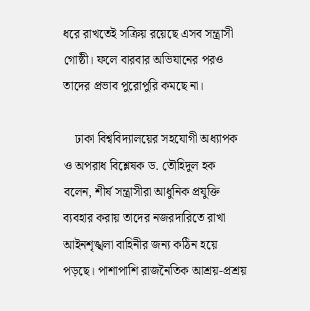ধরে রাখতেই সক্রিয় রয়েছে এসব সন্ত্রাসী গোষ্ঠী। ফলে বারবার অভিযানের পরও তাদের প্রভাব পুরোপুরি কমছে না।

    ঢাকা বিশ্ববিদ্যালয়ের সহযোগী অধ্যাপক ও অপরাধ বিশ্লেষক ড. তৌহিদুল হক বলেন, শীর্ষ সন্ত্রাসীরা আধুনিক প্রযুক্তি ব্যবহার করায় তাদের নজরদারিতে রাখা আইনশৃঙ্খলা বাহিনীর জন্য কঠিন হয়ে পড়ছে। পাশাপাশি রাজনৈতিক আশ্রয়-প্রশ্রয়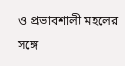ও প্রভাবশালী মহলের সঙ্গে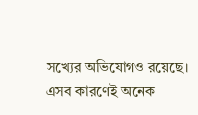সখ্যের অভিযোগও রয়েছে। এসব কারণেই অনেক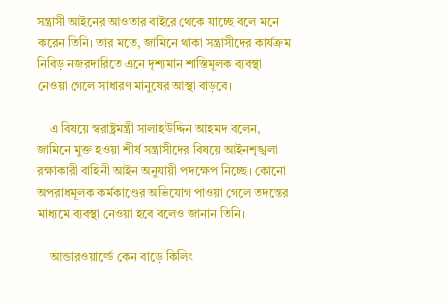সন্ত্রাসী আইনের আওতার বাইরে থেকে যাচ্ছে বলে মনে করেন তিনি। তার মতে, জামিনে থাকা সন্ত্রাসীদের কার্যক্রম নিবিড় নজরদারিতে এনে দৃশ্যমান শাস্তিমূলক ব্যবস্থা নেওয়া গেলে সাধারণ মানুষের আস্থা বাড়বে।

    এ বিষয়ে স্বরাষ্ট্রমন্ত্রী সালাহউদ্দিন আহমদ বলেন, জামিনে মুক্ত হওয়া শীর্ষ সন্ত্রাসীদের বিষয়ে আইনশৃঙ্খলা রক্ষাকারী বাহিনী আইন অনুযায়ী পদক্ষেপ নিচ্ছে। কোনো অপরাধমূলক কর্মকাণ্ডের অভিযোগ পাওয়া গেলে তদন্তের মাধ্যমে ব্যবস্থা নেওয়া হবে বলেও জানান তিনি।

    আন্ডারওয়ার্ল্ডে কেন বাড়ে কিলিং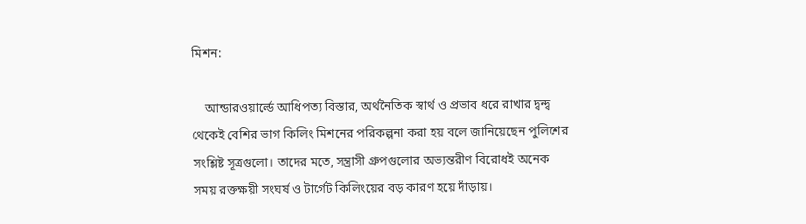মিশন:

    আন্ডারওয়ার্ল্ডে আধিপত্য বিস্তার, অর্থনৈতিক স্বার্থ ও প্রভাব ধরে রাখার দ্বন্দ্ব থেকেই বেশির ভাগ কিলিং মিশনের পরিকল্পনা করা হয় বলে জানিয়েছেন পুলিশের সংশ্লিষ্ট সূত্রগুলো। তাদের মতে, সন্ত্রাসী গ্রুপগুলোর অভ্যন্তরীণ বিরোধই অনেক সময় রক্তক্ষয়ী সংঘর্ষ ও টার্গেট কিলিংয়ের বড় কারণ হয়ে দাঁড়ায়।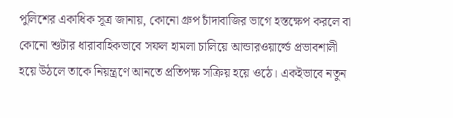পুলিশের একাধিক সূত্র জানায়, কোনো গ্রুপ চাঁদাবাজির ভাগে হস্তক্ষেপ করলে বা কোনো শুটার ধারাবাহিকভাবে সফল হামলা চালিয়ে আন্ডারওয়ার্ল্ডে প্রভাবশালী হয়ে উঠলে তাকে নিয়ন্ত্রণে আনতে প্রতিপক্ষ সক্রিয় হয়ে ওঠে। একইভাবে নতুন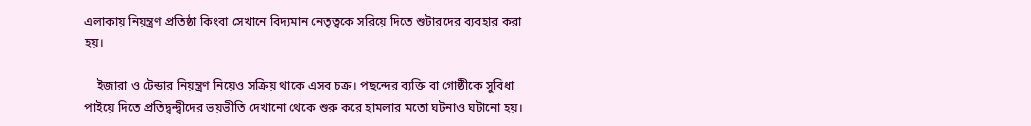এলাকায় নিয়ন্ত্রণ প্রতিষ্ঠা কিংবা সেখানে বিদ্যমান নেতৃত্বকে সরিয়ে দিতে শুটারদের ব্যবহার করা হয়।

    ইজারা ও টেন্ডার নিয়ন্ত্রণ নিয়েও সক্রিয় থাকে এসব চক্র। পছন্দের ব্যক্তি বা গোষ্ঠীকে সুবিধা পাইয়ে দিতে প্রতিদ্বন্দ্বীদের ভয়ভীতি দেখানো থেকে শুরু করে হামলার মতো ঘটনাও ঘটানো হয়।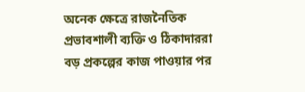অনেক ক্ষেত্রে রাজনৈতিক প্রভাবশালী ব্যক্তি ও ঠিকাদাররা বড় প্রকল্পের কাজ পাওয়ার পর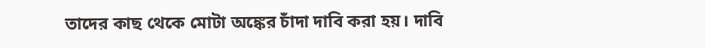তাদের কাছ থেকে মোটা অঙ্কের চাঁদা দাবি করা হয়। দাবি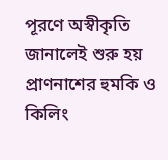পূরণে অস্বীকৃতি জানালেই শুরু হয় প্রাণনাশের হুমকি ও কিলিং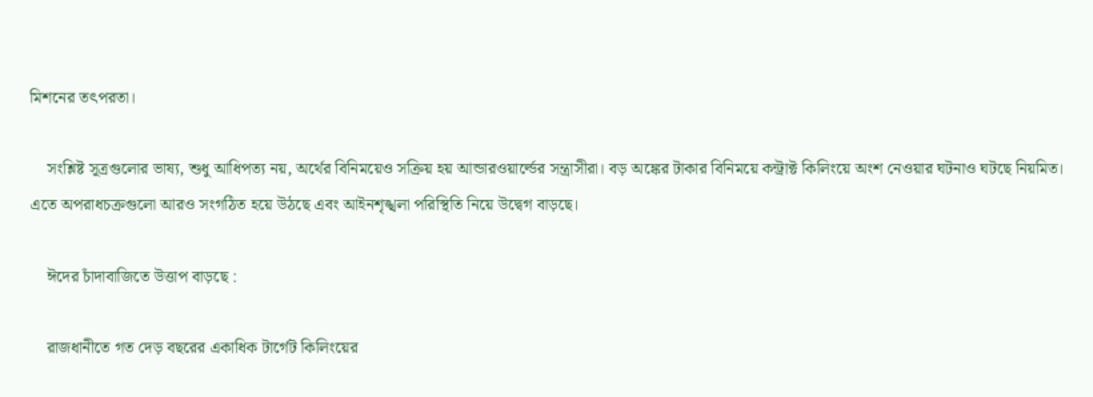মিশনের তৎপরতা।

    সংশ্লিষ্ট সূত্রগুলোর ভাষ্য, শুধু আধিপত্য নয়, অর্থের বিনিময়েও সক্রিয় হয় আন্ডারওয়ার্ল্ডের সন্ত্রাসীরা। বড় অঙ্কের টাকার বিনিময়ে কন্ট্রাক্ট কিলিংয়ে অংশ নেওয়ার ঘটনাও ঘটছে নিয়মিত। এতে অপরাধচক্রগুলো আরও সংগঠিত হয়ে উঠছে এবং আইনশৃঙ্খলা পরিস্থিতি নিয়ে উদ্বেগ বাড়ছে।

    ঈদের চাঁদাবাজিতে উত্তাপ বাড়ছে :

    রাজধানীতে গত দেড় বছরের একাধিক টার্গেট কিলিংয়ের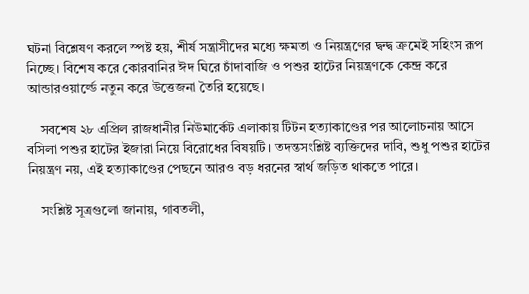ঘটনা বিশ্লেষণ করলে স্পষ্ট হয়, শীর্ষ সন্ত্রাসীদের মধ্যে ক্ষমতা ও নিয়ন্ত্রণের দ্বন্দ্ব ক্রমেই সহিংস রূপ নিচ্ছে। বিশেষ করে কোরবানির ঈদ ঘিরে চাঁদাবাজি ও পশুর হাটের নিয়ন্ত্রণকে কেন্দ্র করে আন্ডারওয়ার্ল্ডে নতুন করে উত্তেজনা তৈরি হয়েছে।

    সবশেষ ২৮ এপ্রিল রাজধানীর নিউমার্কেট এলাকায় টিটন হত্যাকাণ্ডের পর আলোচনায় আসে বসিলা পশুর হাটের ইজারা নিয়ে বিরোধের বিষয়টি। তদন্তসংশ্লিষ্ট ব্যক্তিদের দাবি, শুধু পশুর হাটের নিয়ন্ত্রণ নয়, এই হত্যাকাণ্ডের পেছনে আরও বড় ধরনের স্বার্থ জড়িত থাকতে পারে।

    সংশ্লিষ্ট সূত্রগুলো জানায়, গাবতলী,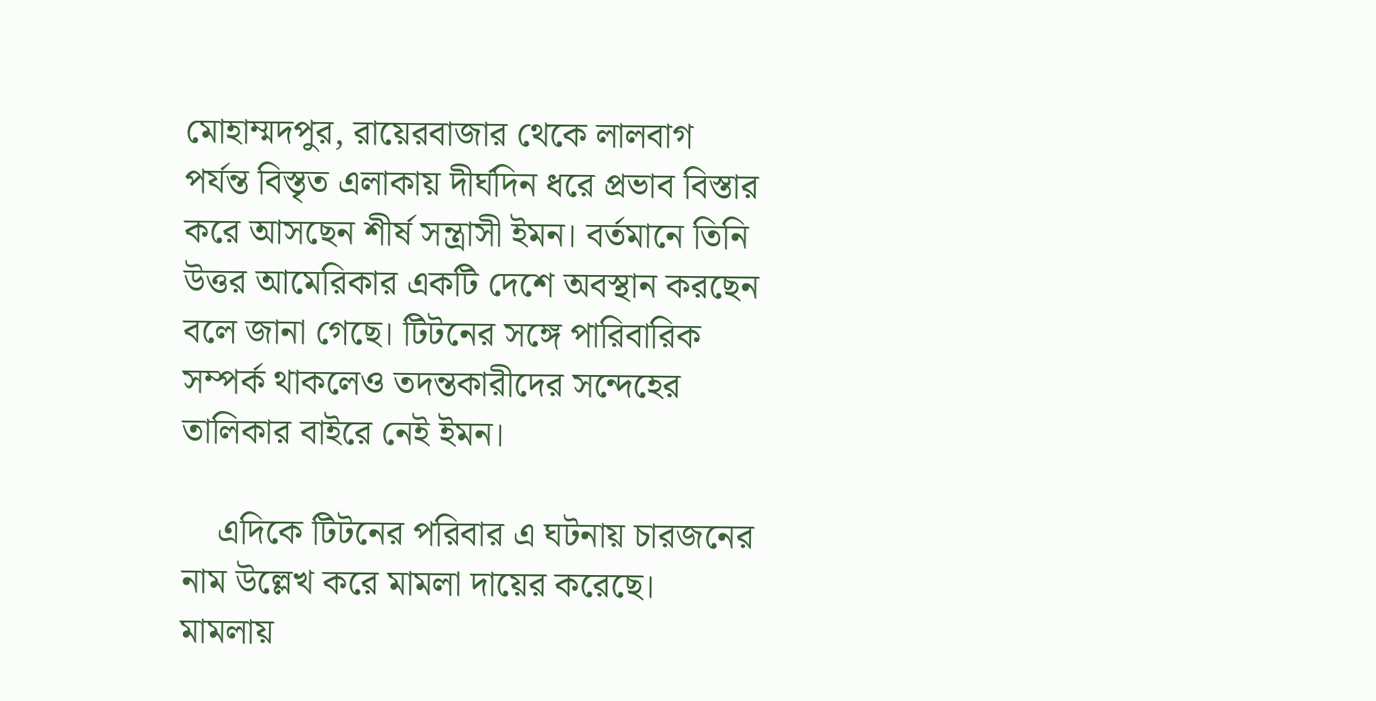মোহাম্মদপুর, রায়েরবাজার থেকে লালবাগ পর্যন্ত বিস্তৃত এলাকায় দীর্ঘদিন ধরে প্রভাব বিস্তার করে আসছেন শীর্ষ সন্ত্রাসী ইমন। বর্তমানে তিনি উত্তর আমেরিকার একটি দেশে অবস্থান করছেন বলে জানা গেছে। টিটনের সঙ্গে পারিবারিক সম্পর্ক থাকলেও তদন্তকারীদের সন্দেহের তালিকার বাইরে নেই ইমন।

    এদিকে টিটনের পরিবার এ ঘটনায় চারজনের নাম উল্লেখ করে মামলা দায়ের করেছে। মামলায়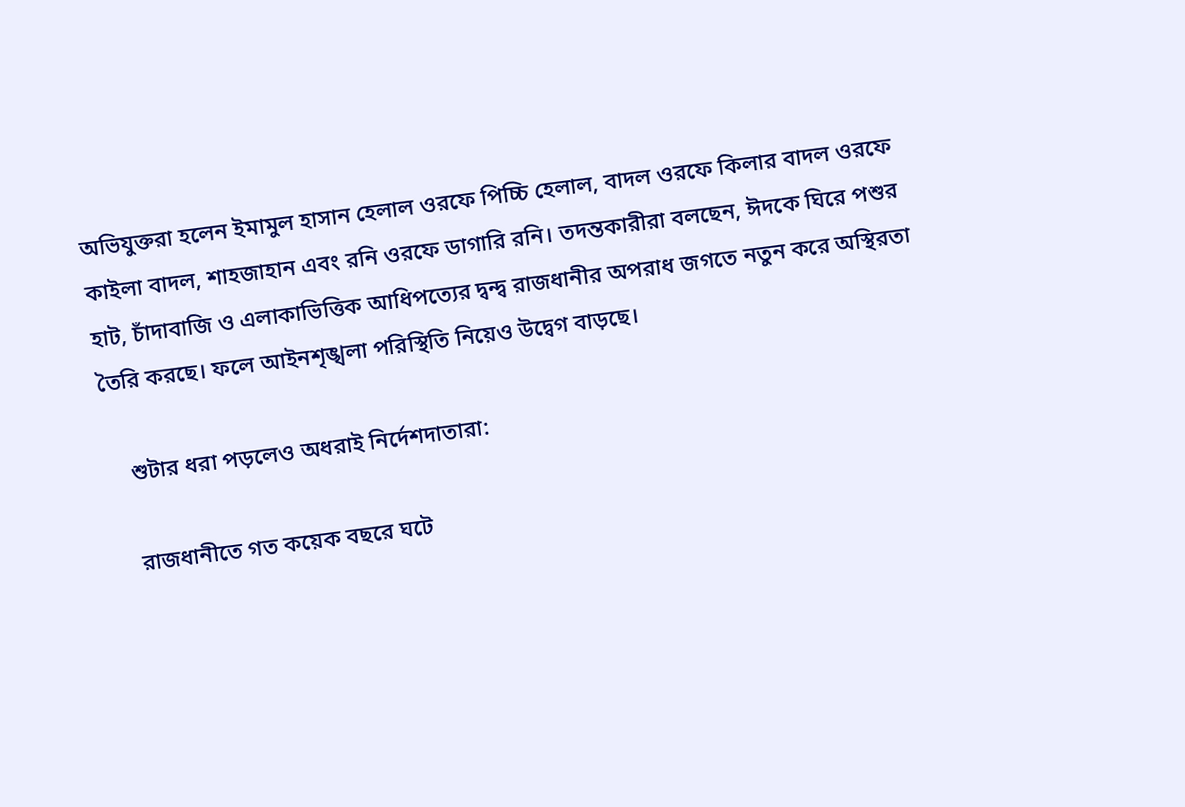অভিযুক্তরা হলেন ইমামুল হাসান হেলাল ওরফে পিচ্চি হেলাল, বাদল ওরফে কিলার বাদল ওরফে কাইলা বাদল, শাহজাহান এবং রনি ওরফে ডাগারি রনি। তদন্তকারীরা বলছেন, ঈদকে ঘিরে পশুর হাট, চাঁদাবাজি ও এলাকাভিত্তিক আধিপত্যের দ্বন্দ্ব রাজধানীর অপরাধ জগতে নতুন করে অস্থিরতা তৈরি করছে। ফলে আইনশৃঙ্খলা পরিস্থিতি নিয়েও উদ্বেগ বাড়ছে।

    শুটার ধরা পড়লেও অধরাই নির্দেশদাতারা:

    রাজধানীতে গত কয়েক বছরে ঘটে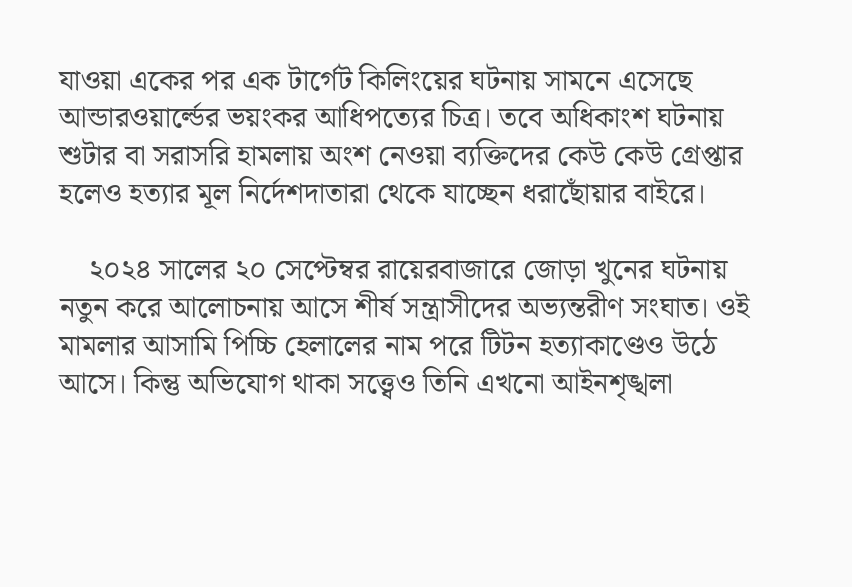যাওয়া একের পর এক টার্গেট কিলিংয়ের ঘটনায় সামনে এসেছে আন্ডারওয়ার্ল্ডের ভয়ংকর আধিপত্যের চিত্র। তবে অধিকাংশ ঘটনায় শুটার বা সরাসরি হামলায় অংশ নেওয়া ব্যক্তিদের কেউ কেউ গ্রেপ্তার হলেও হত্যার মূল নির্দেশদাতারা থেকে যাচ্ছেন ধরাছোঁয়ার বাইরে।

    ২০২৪ সালের ২০ সেপ্টেম্বর রায়েরবাজারে জোড়া খুনের ঘটনায় নতুন করে আলোচনায় আসে শীর্ষ সন্ত্রাসীদের অভ্যন্তরীণ সংঘাত। ওই মামলার আসামি পিচ্চি হেলালের নাম পরে টিটন হত্যাকাণ্ডেও উঠে আসে। কিন্তু অভিযোগ থাকা সত্ত্বেও তিনি এখনো আইনশৃঙ্খলা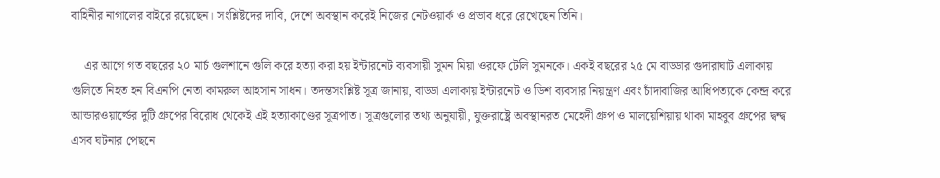বাহিনীর নাগালের বাইরে রয়েছেন। সংশ্লিষ্টদের দাবি, দেশে অবস্থান করেই নিজের নেটওয়ার্ক ও প্রভাব ধরে রেখেছেন তিনি।

    এর আগে গত বছরের ২০ মার্চ গুলশানে গুলি করে হত্যা করা হয় ইন্টারনেট ব্যবসায়ী সুমন মিয়া ওরফে টেলি সুমনকে। একই বছরের ২৫ মে বাড্ডার গুদারাঘাট এলাকায় গুলিতে নিহত হন বিএনপি নেতা কামরুল আহসান সাধন। তদন্তসংশ্লিষ্ট সূত্র জানায়, বাড্ডা এলাকায় ইন্টারনেট ও ডিশ ব্যবসার নিয়ন্ত্রণ এবং চাঁদাবাজির আধিপত্যকে কেন্দ্র করে আন্ডারওয়ার্ল্ডের দুটি গ্রুপের বিরোধ থেকেই এই হত্যাকাণ্ডের সূত্রপাত। সূত্রগুলোর তথ্য অনুযায়ী, যুক্তরাষ্ট্রে অবস্থানরত মেহেদী গ্রুপ ও মালয়েশিয়ায় থাকা মাহবুব গ্রুপের দ্বন্দ্ব এসব ঘটনার পেছনে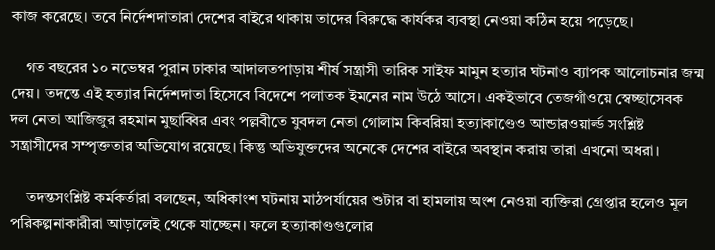কাজ করেছে। তবে নির্দেশদাতারা দেশের বাইরে থাকায় তাদের বিরুদ্ধে কার্যকর ব্যবস্থা নেওয়া কঠিন হয়ে পড়েছে।

    গত বছরের ১০ নভেম্বর পুরান ঢাকার আদালতপাড়ায় শীর্ষ সন্ত্রাসী তারিক সাইফ মামুন হত্যার ঘটনাও ব্যাপক আলোচনার জন্ম দেয়। তদন্তে এই হত্যার নির্দেশদাতা হিসেবে বিদেশে পলাতক ইমনের নাম উঠে আসে। একইভাবে তেজগাঁওয়ে স্বেচ্ছাসেবক দল নেতা আজিজুর রহমান মুছাব্বির এবং পল্লবীতে যুবদল নেতা গোলাম কিবরিয়া হত্যাকাণ্ডেও আন্ডারওয়ার্ল্ড সংশ্লিষ্ট সন্ত্রাসীদের সম্পৃক্ততার অভিযোগ রয়েছে। কিন্তু অভিযুক্তদের অনেকে দেশের বাইরে অবস্থান করায় তারা এখনো অধরা।

    তদন্তসংশ্লিষ্ট কর্মকর্তারা বলছেন, অধিকাংশ ঘটনায় মাঠপর্যায়ের শুটার বা হামলায় অংশ নেওয়া ব্যক্তিরা গ্রেপ্তার হলেও মূল পরিকল্পনাকারীরা আড়ালেই থেকে যাচ্ছেন। ফলে হত্যাকাণ্ডগুলোর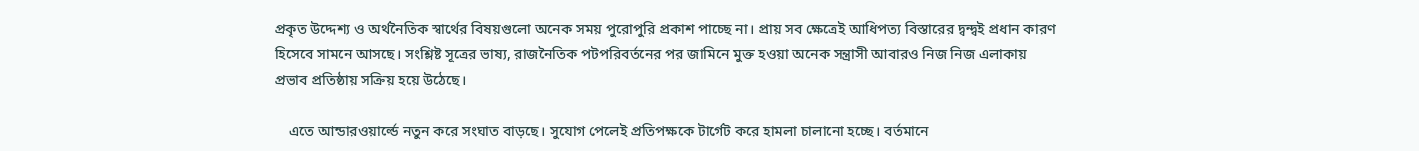প্রকৃত উদ্দেশ্য ও অর্থনৈতিক স্বার্থের বিষয়গুলো অনেক সময় পুরোপুরি প্রকাশ পাচ্ছে না। প্রায় সব ক্ষেত্রেই আধিপত্য বিস্তারের দ্বন্দ্বই প্রধান কারণ হিসেবে সামনে আসছে। সংশ্লিষ্ট সূত্রের ভাষ্য, রাজনৈতিক পটপরিবর্তনের পর জামিনে মুক্ত হওয়া অনেক সন্ত্রাসী আবারও নিজ নিজ এলাকায় প্রভাব প্রতিষ্ঠায় সক্রিয় হয়ে উঠেছে।

    এতে আন্ডারওয়ার্ল্ডে নতুন করে সংঘাত বাড়ছে। সুযোগ পেলেই প্রতিপক্ষকে টার্গেট করে হামলা চালানো হচ্ছে। বর্তমানে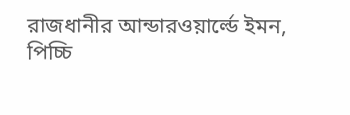রাজধানীর আন্ডারওয়ার্ল্ডে ইমন, পিচ্চি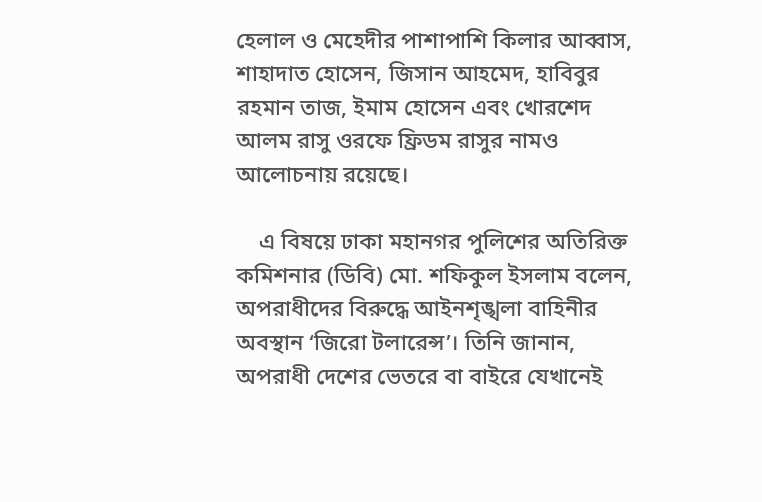হেলাল ও মেহেদীর পাশাপাশি কিলার আব্বাস, শাহাদাত হোসেন, জিসান আহমেদ, হাবিবুর রহমান তাজ, ইমাম হোসেন এবং খোরশেদ আলম রাসু ওরফে ফ্রিডম রাসুর নামও আলোচনায় রয়েছে।

    এ বিষয়ে ঢাকা মহানগর পুলিশের অতিরিক্ত কমিশনার (ডিবি) মো. শফিকুল ইসলাম বলেন, অপরাধীদের বিরুদ্ধে আইনশৃঙ্খলা বাহিনীর অবস্থান ‘জিরো টলারেন্স’। তিনি জানান, অপরাধী দেশের ভেতরে বা বাইরে যেখানেই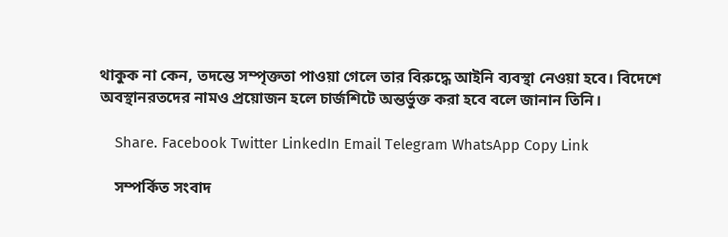থাকুক না কেন, তদন্তে সম্পৃক্ততা পাওয়া গেলে তার বিরুদ্ধে আইনি ব্যবস্থা নেওয়া হবে। বিদেশে অবস্থানরতদের নামও প্রয়োজন হলে চার্জশিটে অন্তর্ভুক্ত করা হবে বলে জানান তিনি।

    Share. Facebook Twitter LinkedIn Email Telegram WhatsApp Copy Link

    সম্পর্কিত সংবাদ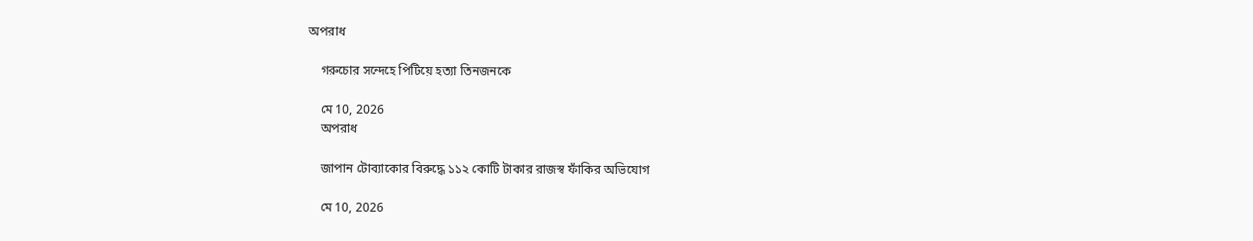অপরাধ

    গরুচোর সন্দেহে পিটিয়ে হত্যা তিনজনকে

    মে 10, 2026
    অপরাধ

    জাপান টোব্যাকোর বিরুদ্ধে ১১২ কোটি টাকার রাজস্ব ফাঁকির অভিযোগ

    মে 10, 2026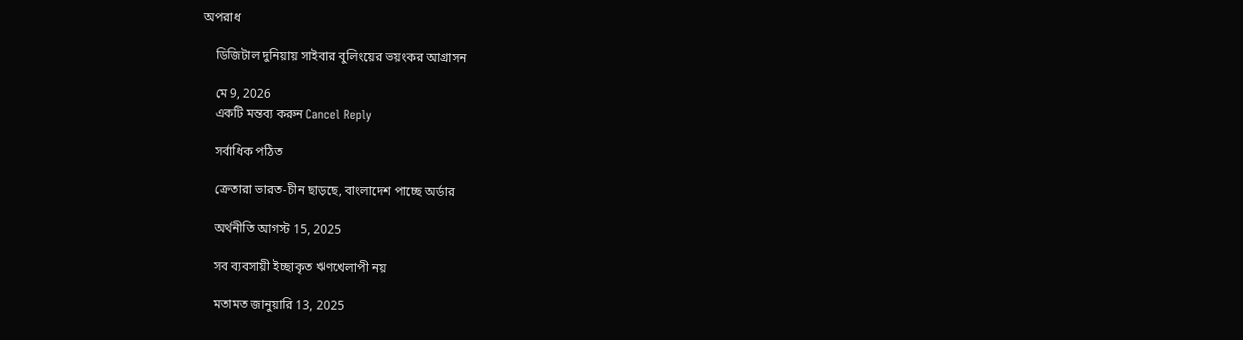অপরাধ

    ডিজিটাল দুনিয়ায় সাইবার বুলিংয়ের ভয়ংকর আগ্রাসন

    মে 9, 2026
    একটি মন্তব্য করুন Cancel Reply

    সর্বাধিক পঠিত

    ক্রেতারা ভারত-চীন ছাড়ছে, বাংলাদেশ পাচ্ছে অর্ডার

    অর্থনীতি আগস্ট 15, 2025

    সব ব্যবসায়ী ইচ্ছাকৃত ঋণখেলাপী নয়

    মতামত জানুয়ারি 13, 2025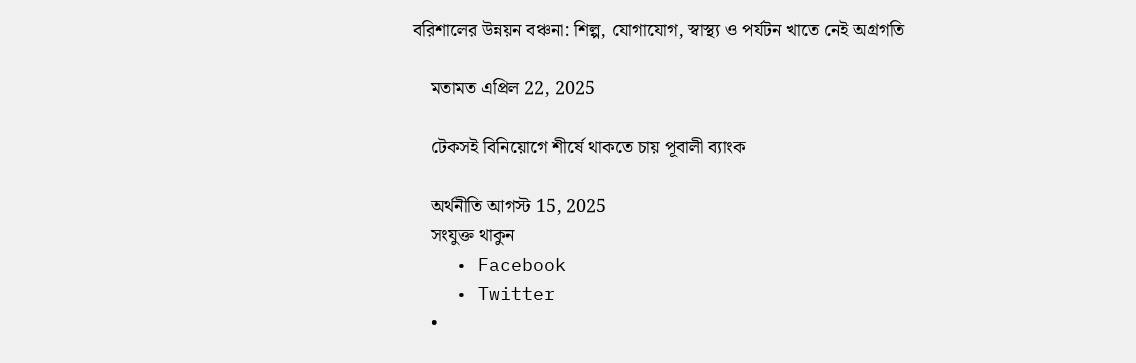বরিশালের উন্নয়ন বঞ্চনা: শিল্প, যোগাযোগ, স্বাস্থ্য ও পর্যটন খাতে নেই অগ্রগতি

    মতামত এপ্রিল 22, 2025

    টেকসই বিনিয়োগে শীর্ষে থাকতে চায় পূবালী ব্যাংক

    অর্থনীতি আগস্ট 15, 2025
    সংযুক্ত থাকুন
    • Facebook
    • Twitter
    •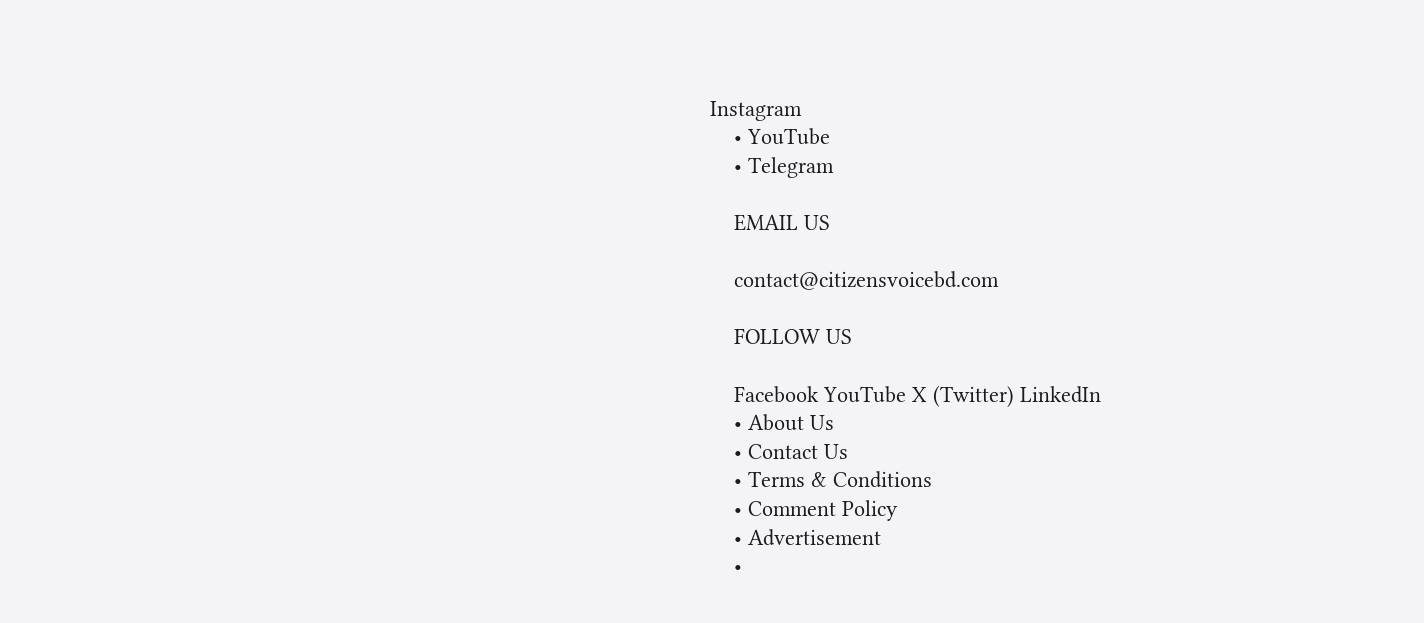Instagram
    • YouTube
    • Telegram

    EMAIL US

    contact@citizensvoicebd.com

    FOLLOW US

    Facebook YouTube X (Twitter) LinkedIn
    • About Us
    • Contact Us
    • Terms & Conditions
    • Comment Policy
    • Advertisement
    •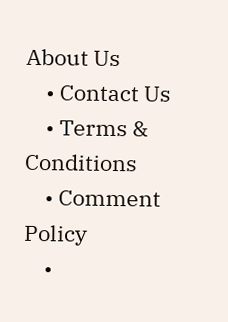About Us
    • Contact Us
    • Terms & Conditions
    • Comment Policy
    •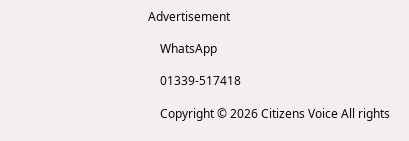Advertisement

    WhatsApp

    01339-517418

    Copyright © 2026 Citizens Voice All rights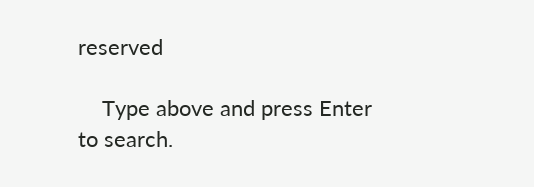reserved

    Type above and press Enter to search.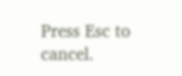Press Esc to cancel.